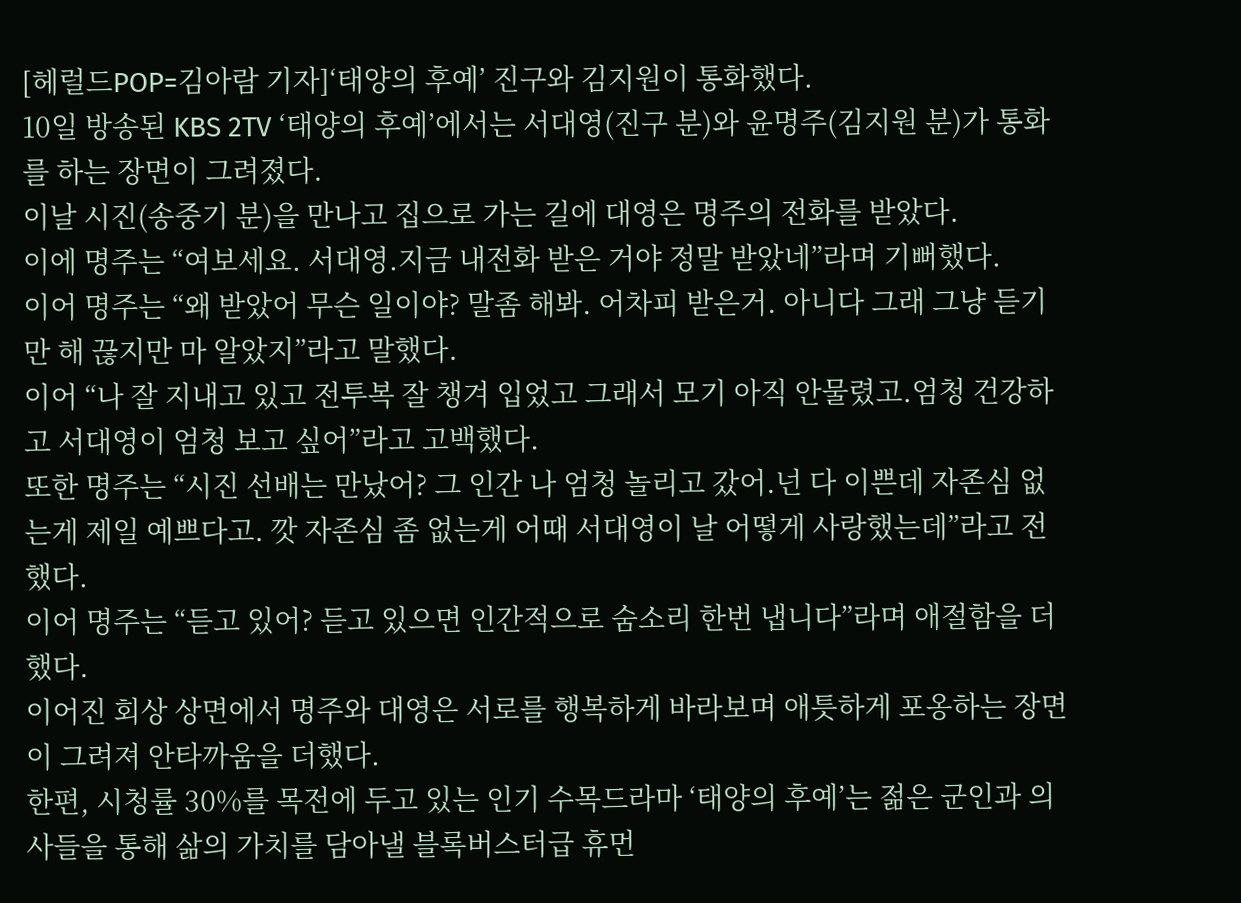[헤럴드POP=김아람 기자]‘태양의 후예’ 진구와 김지원이 통화했다.
10일 방송된 KBS 2TV ‘태양의 후예’에서는 서대영(진구 분)와 윤명주(김지원 분)가 통화를 하는 장면이 그려졌다.
이날 시진(송중기 분)을 만나고 집으로 가는 길에 대영은 명주의 전화를 받았다.
이에 명주는 “여보세요. 서대영.지금 내전화 받은 거야 정말 받았네”라며 기뻐했다.
이어 명주는 “왜 받았어 무슨 일이야? 말좀 해봐. 어차피 받은거. 아니다 그래 그냥 듣기만 해 끊지만 마 알았지”라고 말했다.
이어 “나 잘 지내고 있고 전투복 잘 챙겨 입었고 그래서 모기 아직 안물렸고.엄청 건강하고 서대영이 엄청 보고 싶어”라고 고백했다.
또한 명주는 “시진 선배는 만났어? 그 인간 나 엄청 놀리고 갔어.넌 다 이쁜데 자존심 없는게 제일 예쁘다고. 깟 자존심 좀 없는게 어때 서대영이 날 어떻게 사랑했는데”라고 전했다.
이어 명주는 “듣고 있어? 듣고 있으면 인간적으로 숨소리 한번 냅니다”라며 애절함을 더했다.
이어진 회상 상면에서 명주와 대영은 서로를 행복하게 바라보며 애틋하게 포옹하는 장면이 그려져 안타까움을 더했다.
한편, 시청률 30%를 목전에 두고 있는 인기 수목드라마 ‘태양의 후예’는 젊은 군인과 의사들을 통해 삶의 가치를 담아낼 블록버스터급 휴먼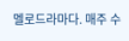멜로드라마다. 매주 수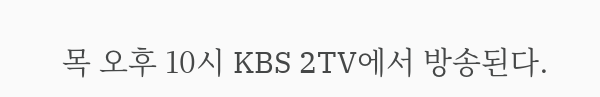목 오후 10시 KBS 2TV에서 방송된다.